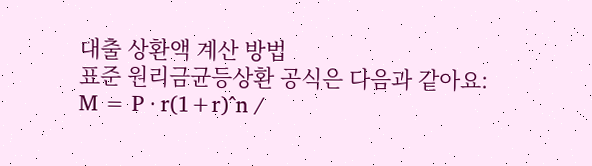대출 상환액 계산 방법
표준 원리금균등상환 공식은 다음과 같아요:
M = P · r(1+r)^n /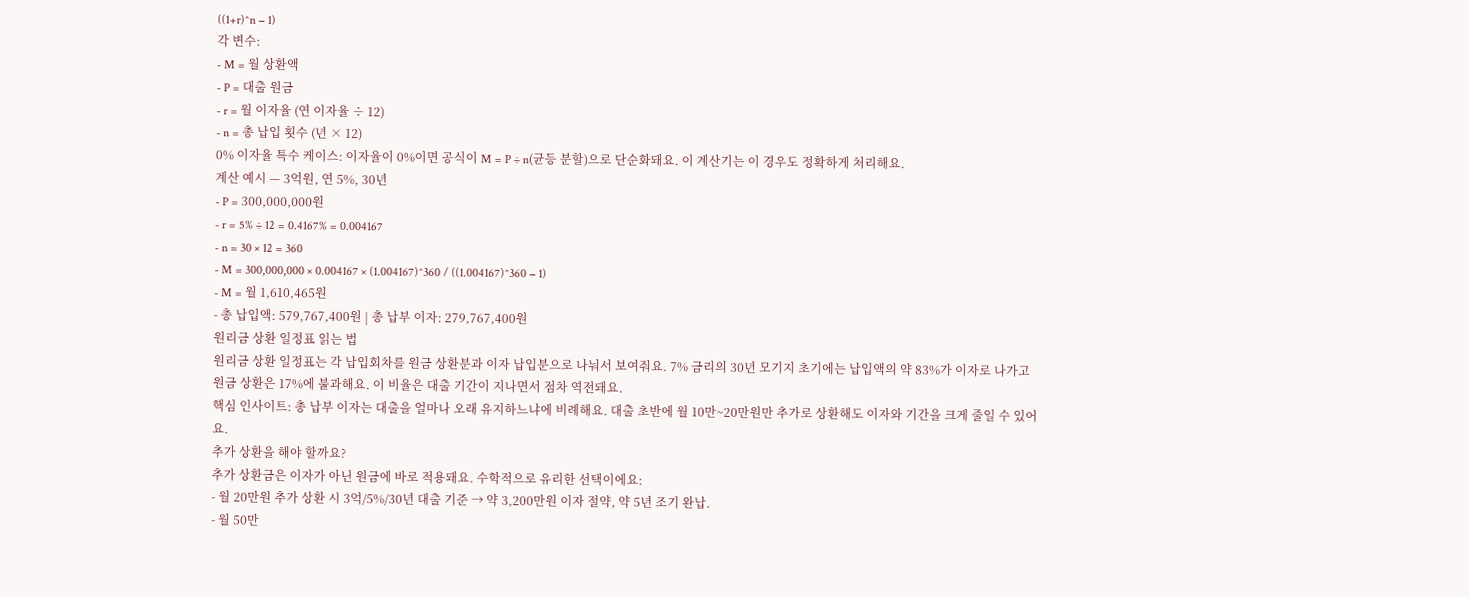((1+r)^n − 1)
각 변수:
- M = 월 상환액
- P = 대출 원금
- r = 월 이자율 (연 이자율 ÷ 12)
- n = 총 납입 횟수 (년 × 12)
0% 이자율 특수 케이스: 이자율이 0%이면 공식이 M = P ÷ n(균등 분할)으로 단순화돼요. 이 계산기는 이 경우도 정확하게 처리해요.
계산 예시 — 3억원, 연 5%, 30년
- P = 300,000,000원
- r = 5% ÷ 12 = 0.4167% = 0.004167
- n = 30 × 12 = 360
- M = 300,000,000 × 0.004167 × (1.004167)^360 / ((1.004167)^360 − 1)
- M = 월 1,610,465원
- 총 납입액: 579,767,400원 | 총 납부 이자: 279,767,400원
원리금 상환 일정표 읽는 법
원리금 상환 일정표는 각 납입회차를 원금 상환분과 이자 납입분으로 나눠서 보여줘요. 7% 금리의 30년 모기지 초기에는 납입액의 약 83%가 이자로 나가고 원금 상환은 17%에 불과해요. 이 비율은 대출 기간이 지나면서 점차 역전돼요.
핵심 인사이트: 총 납부 이자는 대출을 얼마나 오래 유지하느냐에 비례해요. 대출 초반에 월 10만~20만원만 추가로 상환해도 이자와 기간을 크게 줄일 수 있어요.
추가 상환을 해야 할까요?
추가 상환금은 이자가 아닌 원금에 바로 적용돼요. 수학적으로 유리한 선택이에요:
- 월 20만원 추가 상환 시 3억/5%/30년 대출 기준 → 약 3,200만원 이자 절약, 약 5년 조기 완납.
- 월 50만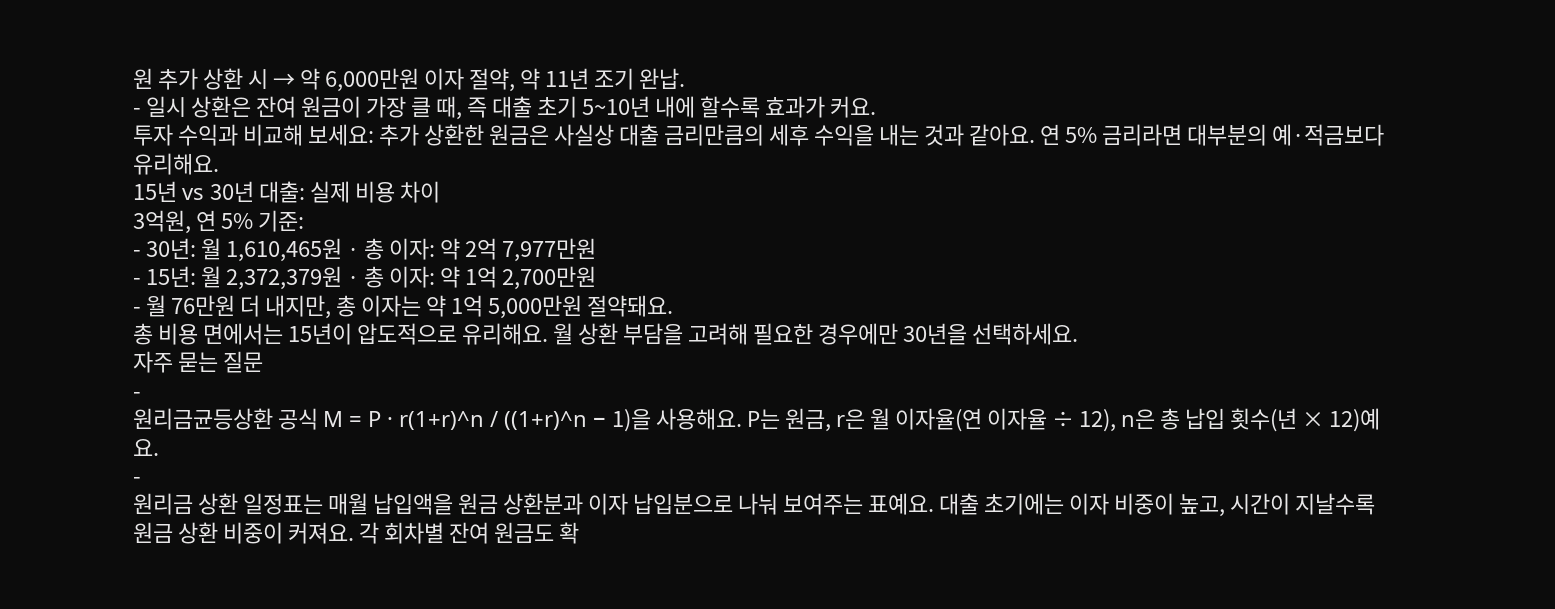원 추가 상환 시 → 약 6,000만원 이자 절약, 약 11년 조기 완납.
- 일시 상환은 잔여 원금이 가장 클 때, 즉 대출 초기 5~10년 내에 할수록 효과가 커요.
투자 수익과 비교해 보세요: 추가 상환한 원금은 사실상 대출 금리만큼의 세후 수익을 내는 것과 같아요. 연 5% 금리라면 대부분의 예·적금보다 유리해요.
15년 vs 30년 대출: 실제 비용 차이
3억원, 연 5% 기준:
- 30년: 월 1,610,465원 · 총 이자: 약 2억 7,977만원
- 15년: 월 2,372,379원 · 총 이자: 약 1억 2,700만원
- 월 76만원 더 내지만, 총 이자는 약 1억 5,000만원 절약돼요.
총 비용 면에서는 15년이 압도적으로 유리해요. 월 상환 부담을 고려해 필요한 경우에만 30년을 선택하세요.
자주 묻는 질문
-
원리금균등상환 공식 M = P · r(1+r)^n / ((1+r)^n − 1)을 사용해요. P는 원금, r은 월 이자율(연 이자율 ÷ 12), n은 총 납입 횟수(년 × 12)예요.
-
원리금 상환 일정표는 매월 납입액을 원금 상환분과 이자 납입분으로 나눠 보여주는 표예요. 대출 초기에는 이자 비중이 높고, 시간이 지날수록 원금 상환 비중이 커져요. 각 회차별 잔여 원금도 확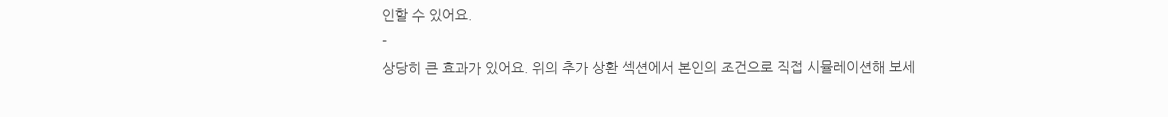인할 수 있어요.
-
상당히 큰 효과가 있어요. 위의 추가 상환 섹션에서 본인의 조건으로 직접 시뮬레이션해 보세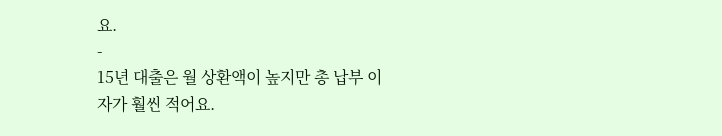요.
-
15년 대출은 월 상환액이 높지만 총 납부 이자가 훨씬 적어요.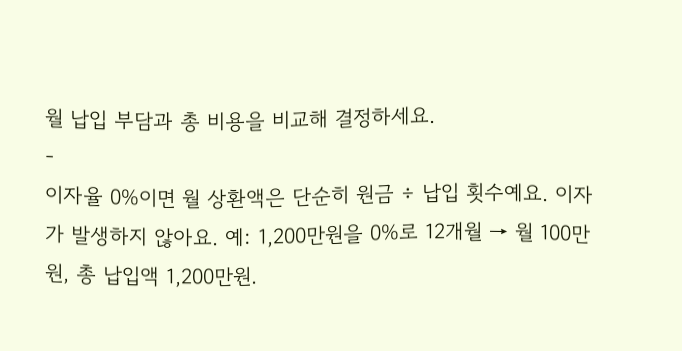월 납입 부담과 총 비용을 비교해 결정하세요.
-
이자율 0%이면 월 상환액은 단순히 원금 ÷ 납입 횟수예요. 이자가 발생하지 않아요. 예: 1,200만원을 0%로 12개월 → 월 100만원, 총 납입액 1,200만원.